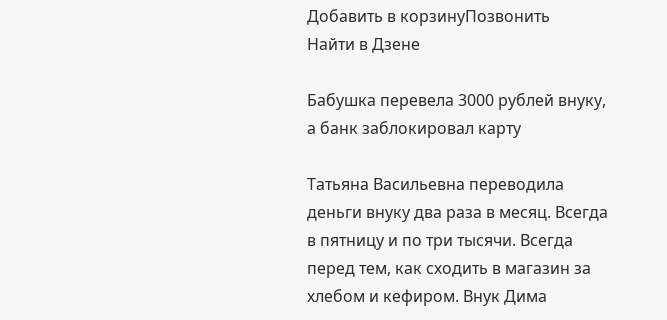Добавить в корзинуПозвонить
Найти в Дзене

Бабушка перевела 3000 рублей внуку, а банк заблокировал карту

Татьяна Васильевна переводила деньги внуку два раза в месяц. Всегда в пятницу и по три тысячи. Всегда перед тем, как сходить в магазин за хлебом и кефиром. Внук Дима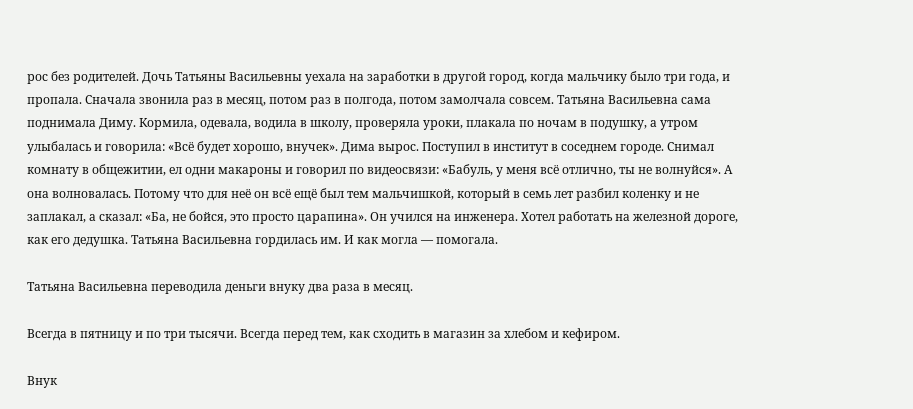рос без родителей. Дочь Татьяны Васильевны уехала на заработки в другой город, когда мальчику было три года, и пропала. Сначала звонила раз в месяц, потом раз в полгода, потом замолчала совсем. Татьяна Васильевна сама поднимала Диму. Кормила, одевала, водила в школу, проверяла уроки, плакала по ночам в подушку, а утром улыбалась и говорила: «Всё будет хорошо, внучек». Дима вырос. Поступил в институт в соседнем городе. Снимал комнату в общежитии, ел одни макароны и говорил по видеосвязи: «Бабуль, у меня всё отлично, ты не волнуйся». А она волновалась. Потому что для неё он всё ещё был тем мальчишкой, который в семь лет разбил коленку и не заплакал, а сказал: «Ба, не бойся, это просто царапина». Он учился на инженера. Хотел работать на железной дороге, как его дедушка. Татьяна Васильевна гордилась им. И как могла — помогала.

Татьяна Васильевна переводила деньги внуку два раза в месяц.

Всегда в пятницу и по три тысячи. Всегда перед тем, как сходить в магазин за хлебом и кефиром.

Внук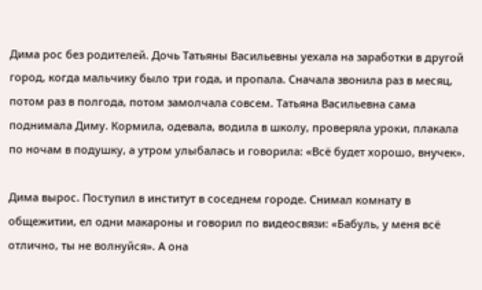Дима рос без родителей. Дочь Татьяны Васильевны уехала на заработки в другой город, когда мальчику было три года, и пропала. Сначала звонила раз в месяц, потом раз в полгода, потом замолчала совсем. Татьяна Васильевна сама поднимала Диму. Кормила, одевала, водила в школу, проверяла уроки, плакала по ночам в подушку, а утром улыбалась и говорила: «Всё будет хорошо, внучек».

Дима вырос. Поступил в институт в соседнем городе. Снимал комнату в общежитии, ел одни макароны и говорил по видеосвязи: «Бабуль, у меня всё отлично, ты не волнуйся». А она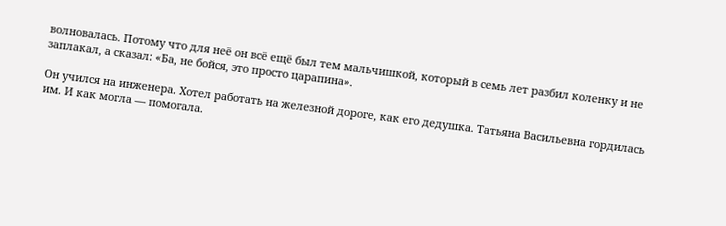волновалась. Потому что для неё он всё ещё был тем мальчишкой, который в семь лет разбил коленку и не заплакал, а сказал: «Ба, не бойся, это просто царапина».

Он учился на инженера. Хотел работать на железной дороге, как его дедушка. Татьяна Васильевна гордилась им. И как могла — помогала.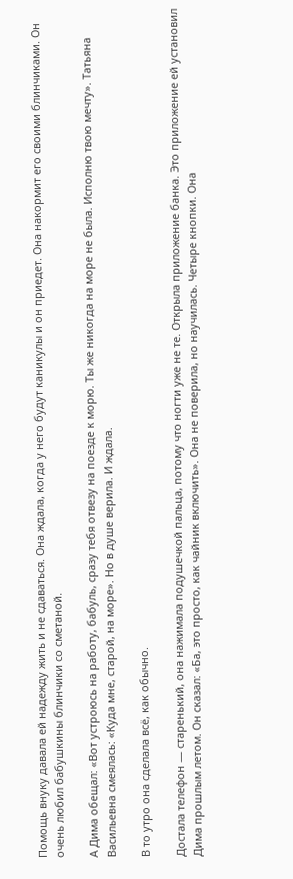Помощь внуку давала ей надежду жить и не сдаваться. Она ждала, когда у него будут каникулы и он приедет. Она накормит его своими блинчиками. Он очень любил бабушкины блинчики со сметаной.

А Дима обещал: «Вот устроюсь на работу, бабуль, сразу тебя отвезу на поезде к морю. Ты же никогда на море не была. Исполню твою мечту». Татьяна Васильевна смеялась: «Куда мне, старой, на море». Но в душе верила. И ждала.

В то утро она сделала всё, как обычно.

Достала телефон — старенький, она нажимала подушечкой пальца, потому что ногти уже не те. Открыла приложение банка. Это приложение ей установил Дима прошлым летом. Он сказал: «Ба, это просто, как чайник включить». Она не поверила, но научилась. Четыре кнопки. Она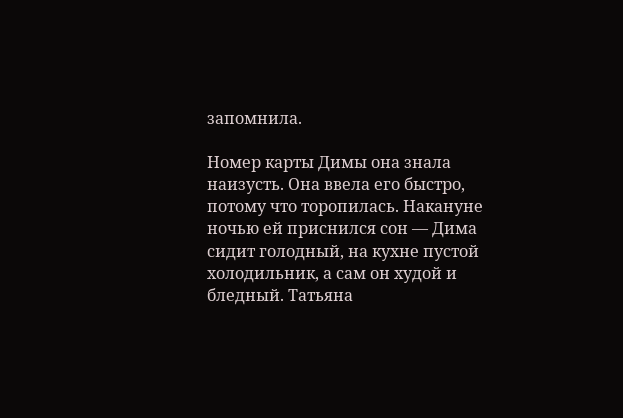запомнила.

Номер карты Димы она знала наизусть. Она ввела его быстро, потому что торопилась. Накануне ночью ей приснился сон — Дима сидит голодный, на кухне пустой холодильник, а сам он худой и бледный. Татьяна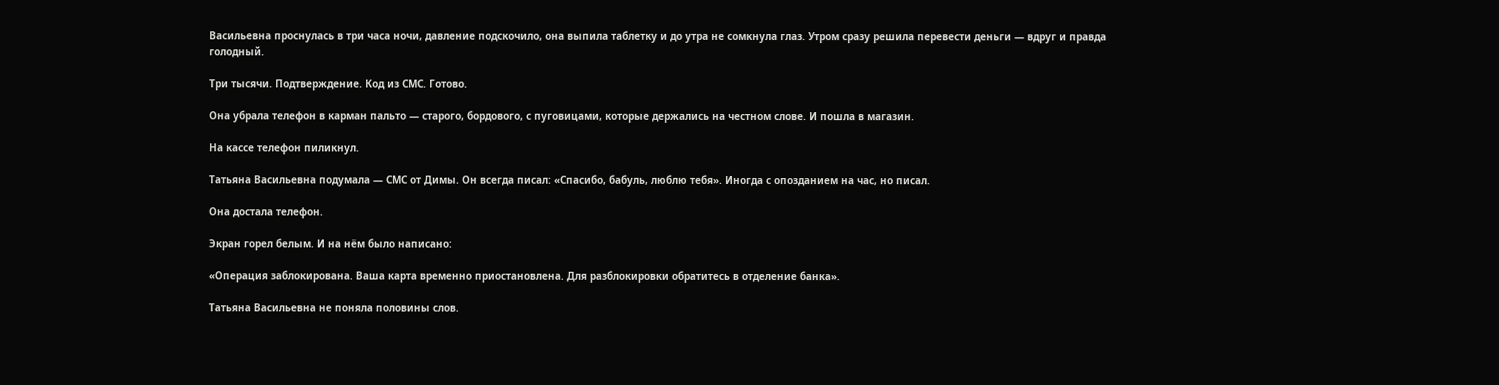Васильевна проснулась в три часа ночи, давление подскочило, она выпила таблетку и до утра не сомкнула глаз. Утром сразу решила перевести деньги — вдруг и правда голодный.

Три тысячи. Подтверждение. Код из СМС. Готово.

Она убрала телефон в карман пальто — старого, бордового, с пуговицами, которые держались на честном слове. И пошла в магазин.

На кассе телефон пиликнул.

Татьяна Васильевна подумала — СМС от Димы. Он всегда писал: «Спасибо, бабуль, люблю тебя». Иногда с опозданием на час, но писал.

Она достала телефон.

Экран горел белым. И на нём было написано:

«Операция заблокирована. Ваша карта временно приостановлена. Для разблокировки обратитесь в отделение банка».

Татьяна Васильевна не поняла половины слов.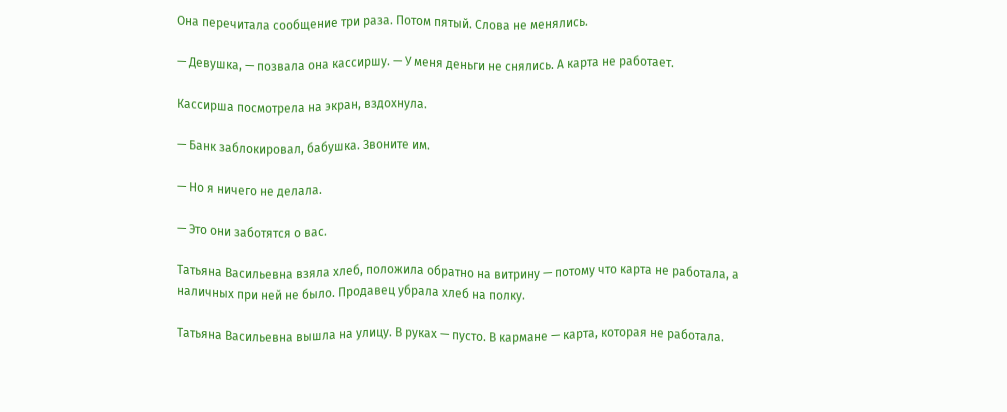Она перечитала сообщение три раза. Потом пятый. Слова не менялись.

— Девушка, — позвала она кассиршу. — У меня деньги не снялись. А карта не работает.

Кассирша посмотрела на экран, вздохнула.

— Банк заблокировал, бабушка. Звоните им.

— Но я ничего не делала.

— Это они заботятся о вас.

Татьяна Васильевна взяла хлеб, положила обратно на витрину — потому что карта не работала, а наличных при ней не было. Продавец убрала хлеб на полку.

Татьяна Васильевна вышла на улицу. В руках — пусто. В кармане — карта, которая не работала.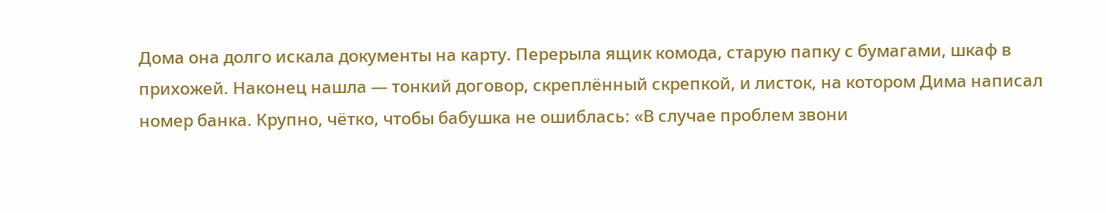Дома она долго искала документы на карту. Перерыла ящик комода, старую папку с бумагами, шкаф в прихожей. Наконец нашла — тонкий договор, скреплённый скрепкой, и листок, на котором Дима написал номер банка. Крупно, чётко, чтобы бабушка не ошиблась: «В случае проблем звони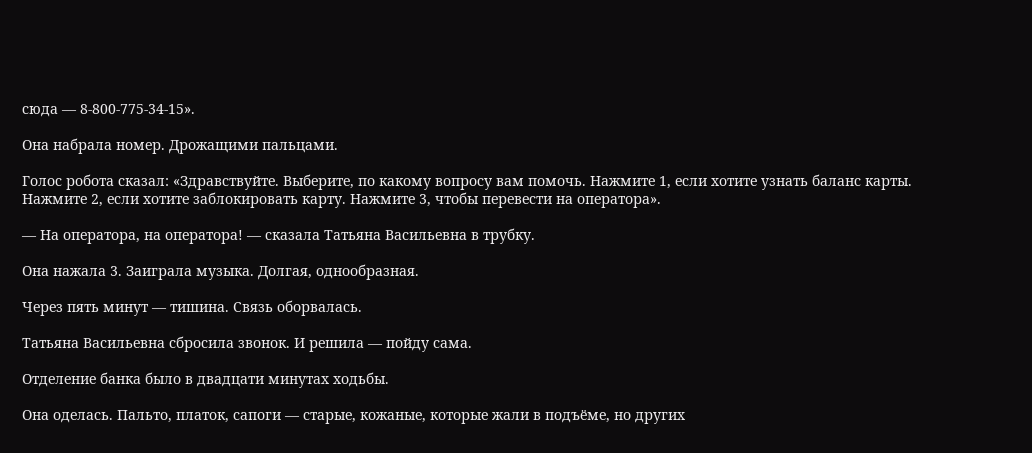сюда — 8-800-775-34-15».

Она набрала номер. Дрожащими пальцами.

Голос робота сказал: «Здравствуйте. Выберите, по какому вопросу вам помочь. Нажмите 1, если хотите узнать баланс карты. Нажмите 2, если хотите заблокировать карту. Нажмите 3, чтобы перевести на оператора».

— На оператора, на оператора! — сказала Татьяна Васильевна в трубку.

Она нажала 3. Заиграла музыка. Долгая, однообразная.

Через пять минут — тишина. Связь оборвалась.

Татьяна Васильевна сбросила звонок. И решила — пойду сама.

Отделение банка было в двадцати минутах ходьбы.

Она оделась. Пальто, платок, сапоги — старые, кожаные, которые жали в подъёме, но других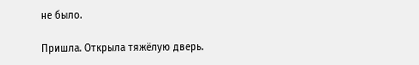не было.

Пришла. Открыла тяжёлую дверь.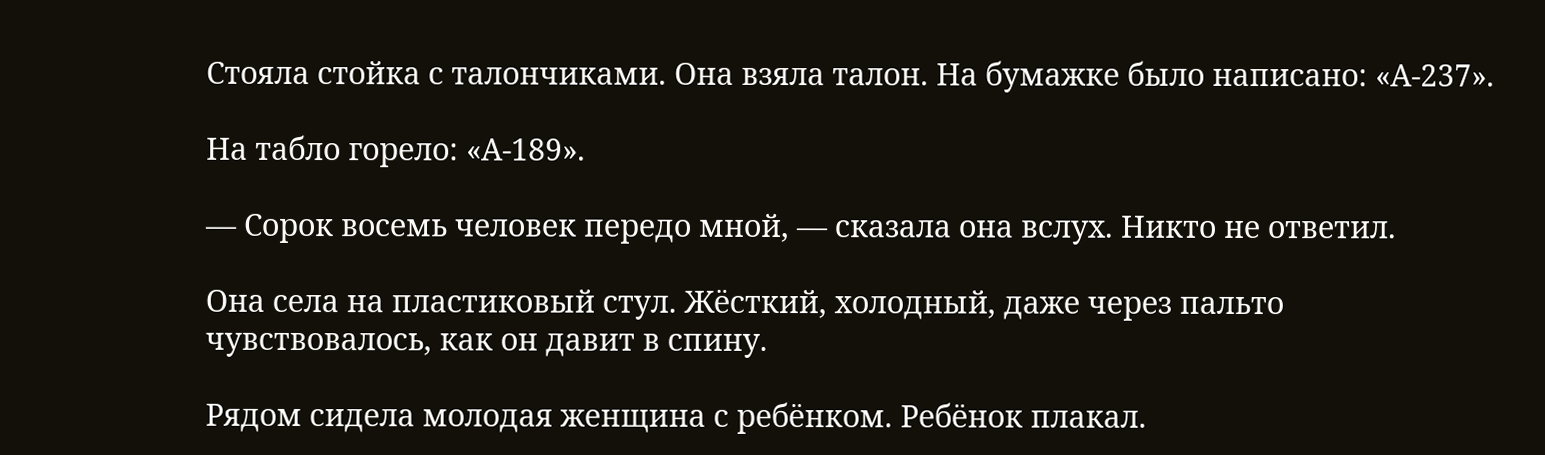Стояла стойка с талончиками. Она взяла талон. На бумажке было написано: «А-237».

На табло горело: «А-189».

— Сорок восемь человек передо мной, — сказала она вслух. Никто не ответил.

Она села на пластиковый стул. Жёсткий, холодный, даже через пальто чувствовалось, как он давит в спину.

Рядом сидела молодая женщина с ребёнком. Ребёнок плакал.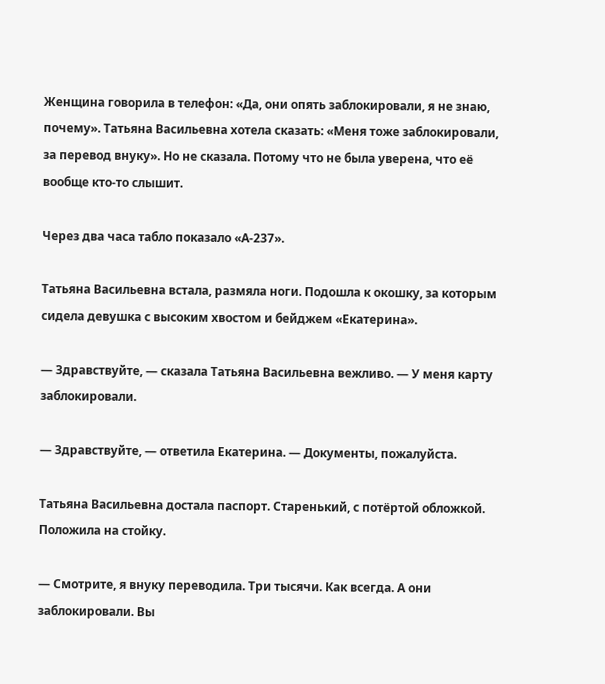Женщина говорила в телефон: «Да, они опять заблокировали, я не знаю, почему». Татьяна Васильевна хотела сказать: «Меня тоже заблокировали, за перевод внуку». Но не сказала. Потому что не была уверена, что её вообще кто-то слышит.

Через два часа табло показало «А-237».

Татьяна Васильевна встала, размяла ноги. Подошла к окошку, за которым сидела девушка с высоким хвостом и бейджем «Екатерина».

— Здравствуйте, — сказала Татьяна Васильевна вежливо. — У меня карту заблокировали.

— Здравствуйте, — ответила Екатерина. — Документы, пожалуйста.

Татьяна Васильевна достала паспорт. Старенький, с потёртой обложкой. Положила на стойку.

— Смотрите, я внуку переводила. Три тысячи. Как всегда. А они заблокировали. Вы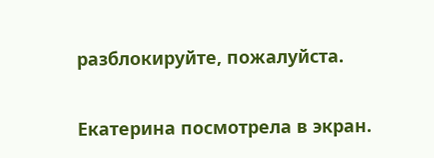разблокируйте, пожалуйста.

Екатерина посмотрела в экран.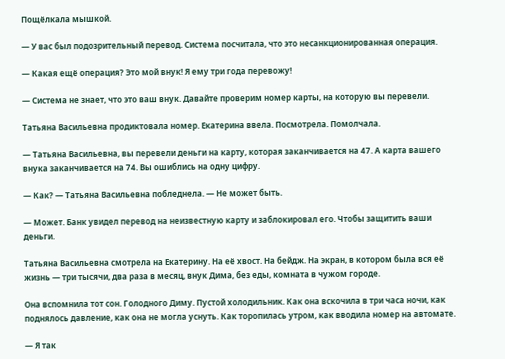Пощёлкала мышкой.

— У вас был подозрительный перевод. Система посчитала, что это несанкционированная операция.

— Какая ещё операция? Это мой внук! Я ему три года перевожу!

— Система не знает, что это ваш внук. Давайте проверим номер карты, на которую вы перевели.

Татьяна Васильевна продиктовала номер. Екатерина ввела. Посмотрела. Помолчала.

— Татьяна Васильевна, вы перевели деньги на карту, которая заканчивается на 47. А карта вашего внука заканчивается на 74. Вы ошиблись на одну цифру.

— Как? — Татьяна Васильевна побледнела. — Не может быть.

— Может. Банк увидел перевод на неизвестную карту и заблокировал его. Чтобы защитить ваши деньги.

Татьяна Васильевна смотрела на Екатерину. На её хвост. На бейдж. На экран, в котором была вся её жизнь — три тысячи, два раза в месяц, внук Дима, без еды, комната в чужом городе.

Она вспомнила тот сон. Голодного Диму. Пустой холодильник. Как она вскочила в три часа ночи, как поднялось давление, как она не могла уснуть. Как торопилась утром, как вводила номер на автомате.

— Я так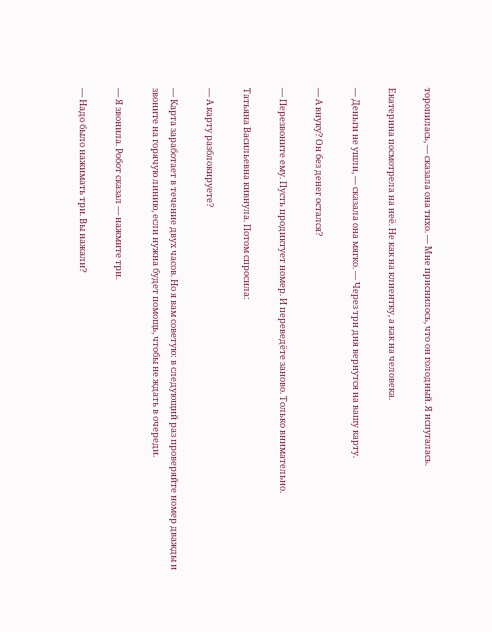торопилась, — сказала она тихо. — Мне приснилось, что он голодный. Я испугалась.

Екатерина посмотрела на неё. Не как на клиентку, а как на человека.

— Деньги не ушли, — сказала она мягко. — Через три дня вернутся на вашу карту.

— А внуку? Он без денег остался?

— Перезвоните ему. Пусть продиктует номер. И переведёте заново. Только внимательно.

Татьяна Васильевна кивнула. Потом спросила:

— А карту разблокируете?

— Карта заработает в течение двух часов. Но я вам советую: в следующий раз проверяйте номер дважды и звоните на горячую линию, если нужна будет помощь, чтобы не ждать в очереди.

— Я звонила. Робот сказал — нажмите три.

— Надо было нажимать три. Вы нажали?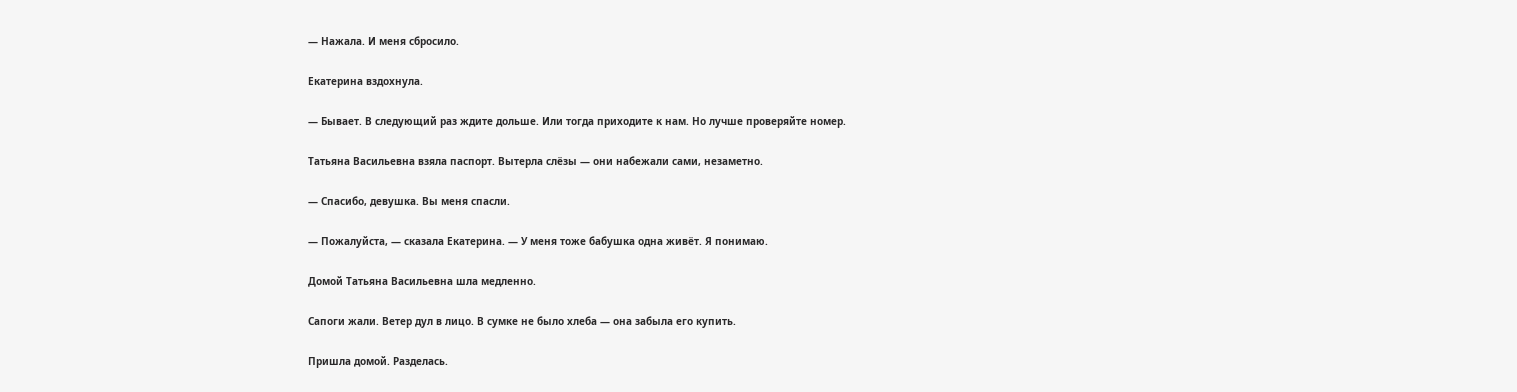— Нажала. И меня сбросило.

Екатерина вздохнула.

— Бывает. В следующий раз ждите дольше. Или тогда приходите к нам. Но лучше проверяйте номер.

Татьяна Васильевна взяла паспорт. Вытерла слёзы — они набежали сами, незаметно.

— Спасибо, девушка. Вы меня спасли.

— Пожалуйста, — сказала Екатерина. — У меня тоже бабушка одна живёт. Я понимаю.

Домой Татьяна Васильевна шла медленно.

Сапоги жали. Ветер дул в лицо. В сумке не было хлеба — она забыла его купить.

Пришла домой. Разделась.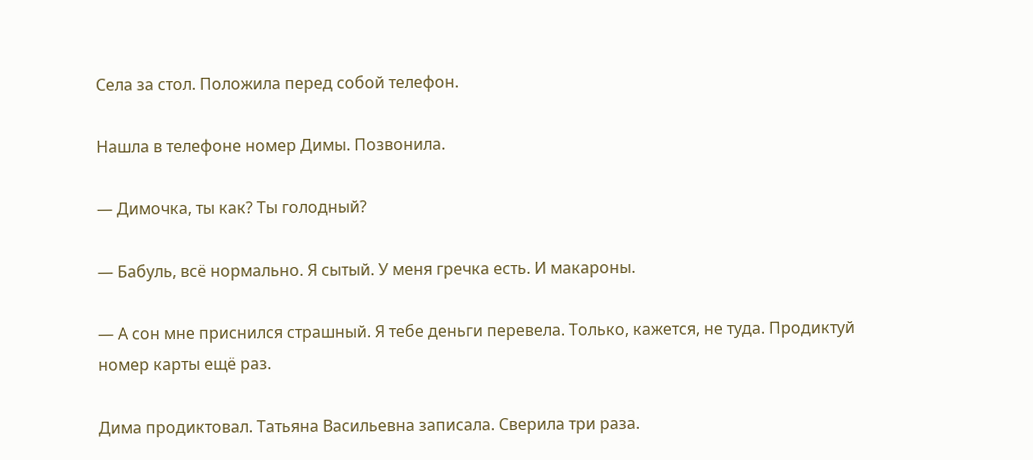Села за стол. Положила перед собой телефон.

Нашла в телефоне номер Димы. Позвонила.

— Димочка, ты как? Ты голодный?

— Бабуль, всё нормально. Я сытый. У меня гречка есть. И макароны.

— А сон мне приснился страшный. Я тебе деньги перевела. Только, кажется, не туда. Продиктуй номер карты ещё раз.

Дима продиктовал. Татьяна Васильевна записала. Сверила три раза.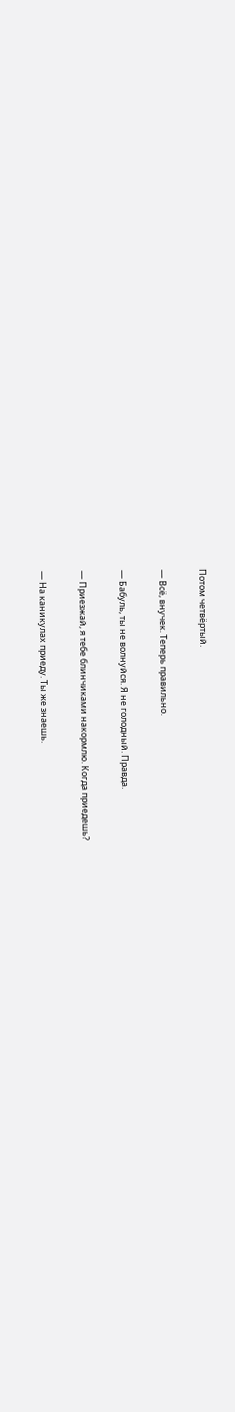Потом четвёртый.

— Всё, внучек. Теперь правильно.

— Бабуль, ты не волнуйся. Я не голодный. Правда.

— Приезжай, я тебе блинчиками накормлю. Когда приедешь?

— На каникулах приеду. Ты же знаешь.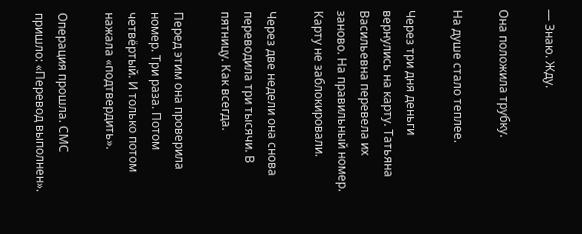— Знаю. Жду.

Она положила трубку.

На душе стало теплее.

Через три дня деньги вернулись на карту. Татьяна Васильевна перевела их заново. На правильный номер. Карту не заблокировали.

Через две недели она снова переводила три тысячи. В пятницу. Как всегда.

Перед этим она проверила номер. Три раза. Потом четвёртый. И только потом нажала «подтвердить».

Операция прошла. СМС пришло: «Перевод выполнен».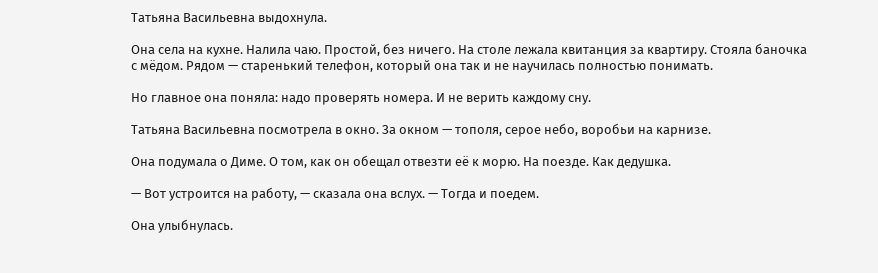Татьяна Васильевна выдохнула.

Она села на кухне. Налила чаю. Простой, без ничего. На столе лежала квитанция за квартиру. Стояла баночка с мёдом. Рядом — старенький телефон, который она так и не научилась полностью понимать.

Но главное она поняла: надо проверять номера. И не верить каждому сну.

Татьяна Васильевна посмотрела в окно. За окном — тополя, серое небо, воробьи на карнизе.

Она подумала о Диме. О том, как он обещал отвезти её к морю. На поезде. Как дедушка.

— Вот устроится на работу, — сказала она вслух. — Тогда и поедем.

Она улыбнулась.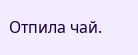Отпила чай.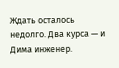Ждать осталось недолго. Два курса — и Дима инженер.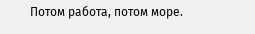Потом работа, потом море.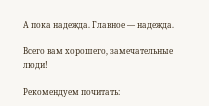А пока надежда. Главное — надежда.

Всего вам хорошего, замечательные люди!

Рекомендуем почитать: